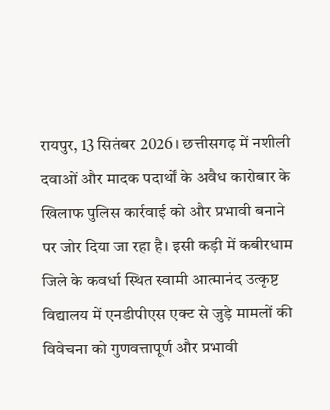रायपुर, 13 सितंबर 2026। छत्तीसगढ़ में नशीली दवाओं और मादक पदार्थों के अवैध कारोबार के खिलाफ पुलिस कार्रवाई को और प्रभावी बनाने पर जोर दिया जा रहा है। इसी कड़ी में कबीरधाम जिले के कवर्धा स्थित स्वामी आत्मानंद उत्कृष्ट विद्यालय में एनडीपीएस एक्ट से जुड़े मामलों की विवेचना को गुणवत्तापूर्ण और प्रभावी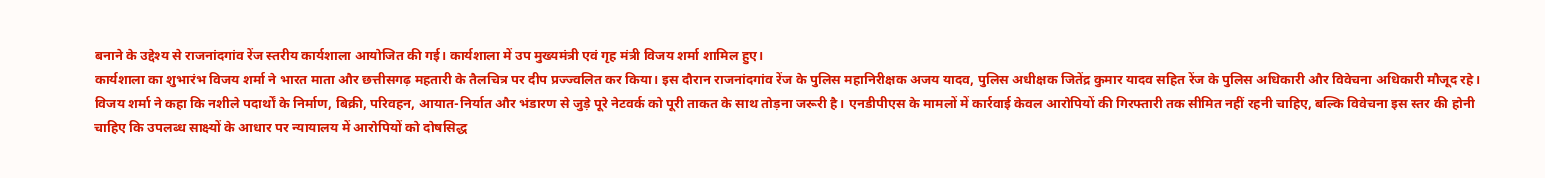बनाने के उद्देश्य से राजनांदगांव रेंज स्तरीय कार्यशाला आयोजित की गई। कार्यशाला में उप मुख्यमंत्री एवं गृह मंत्री विजय शर्मा शामिल हुए।
कार्यशाला का शुभारंभ विजय शर्मा ने भारत माता और छत्तीसगढ़ महतारी के तैलचित्र पर दीप प्रज्ज्वलित कर किया। इस दौरान राजनांदगांव रेंज के पुलिस महानिरीक्षक अजय यादव, पुलिस अधीक्षक जितेंद्र कुमार यादव सहित रेंज के पुलिस अधिकारी और विवेचना अधिकारी मौजूद रहे।
विजय शर्मा ने कहा कि नशीले पदार्थों के निर्माण, बिक्री, परिवहन, आयात-निर्यात और भंडारण से जुड़े पूरे नेटवर्क को पूरी ताकत के साथ तोड़ना जरूरी है। एनडीपीएस के मामलों में कार्रवाई केवल आरोपियों की गिरफ्तारी तक सीमित नहीं रहनी चाहिए, बल्कि विवेचना इस स्तर की होनी चाहिए कि उपलब्ध साक्ष्यों के आधार पर न्यायालय में आरोपियों को दोषसिद्ध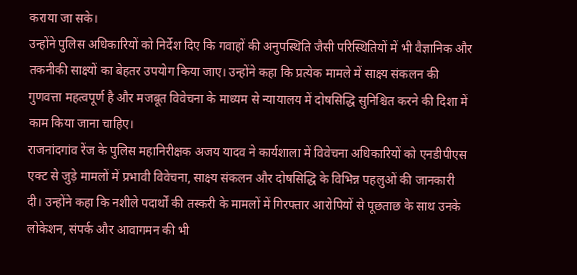कराया जा सके।
उन्होंने पुलिस अधिकारियों को निर्देश दिए कि गवाहों की अनुपस्थिति जैसी परिस्थितियों में भी वैज्ञानिक और तकनीकी साक्ष्यों का बेहतर उपयोग किया जाए। उन्होंने कहा कि प्रत्येक मामले में साक्ष्य संकलन की गुणवत्ता महत्वपूर्ण है और मजबूत विवेचना के माध्यम से न्यायालय में दोषसिद्धि सुनिश्चित करने की दिशा में काम किया जाना चाहिए।
राजनांदगांव रेंज के पुलिस महानिरीक्षक अजय यादव ने कार्यशाला में विवेचना अधिकारियों को एनडीपीएस एक्ट से जुड़े मामलों में प्रभावी विवेचना, साक्ष्य संकलन और दोषसिद्धि के विभिन्न पहलुओं की जानकारी दी। उन्होंने कहा कि नशीले पदार्थों की तस्करी के मामलों में गिरफ्तार आरोपियों से पूछताछ के साथ उनके लोकेशन, संपर्क और आवागमन की भी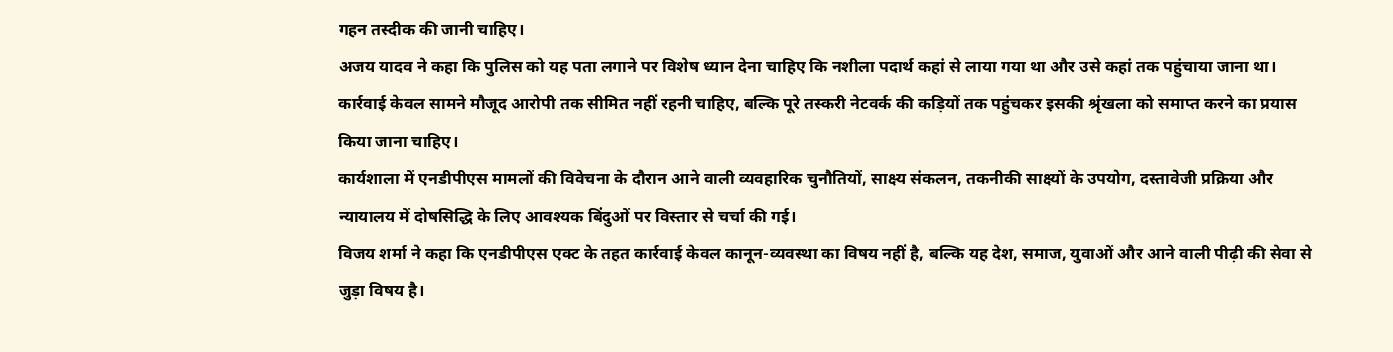गहन तस्दीक की जानी चाहिए।
अजय यादव ने कहा कि पुलिस को यह पता लगाने पर विशेष ध्यान देना चाहिए कि नशीला पदार्थ कहां से लाया गया था और उसे कहां तक पहुंचाया जाना था। कार्रवाई केवल सामने मौजूद आरोपी तक सीमित नहीं रहनी चाहिए, बल्कि पूरे तस्करी नेटवर्क की कड़ियों तक पहुंचकर इसकी श्रृंखला को समाप्त करने का प्रयास किया जाना चाहिए।
कार्यशाला में एनडीपीएस मामलों की विवेचना के दौरान आने वाली व्यवहारिक चुनौतियों, साक्ष्य संकलन, तकनीकी साक्ष्यों के उपयोग, दस्तावेजी प्रक्रिया और न्यायालय में दोषसिद्धि के लिए आवश्यक बिंदुओं पर विस्तार से चर्चा की गई।
विजय शर्मा ने कहा कि एनडीपीएस एक्ट के तहत कार्रवाई केवल कानून-व्यवस्था का विषय नहीं है, बल्कि यह देश, समाज, युवाओं और आने वाली पीढ़ी की सेवा से जुड़ा विषय है।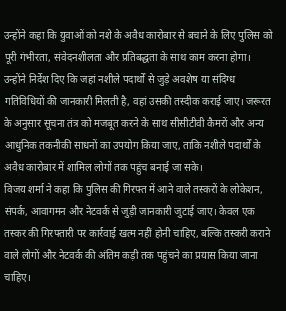उन्होंने कहा कि युवाओं को नशे के अवैध कारोबार से बचाने के लिए पुलिस को पूरी गंभीरता, संवेदनशीलता और प्रतिबद्धता के साथ काम करना होगा।
उन्होंने निर्देश दिए कि जहां नशीले पदार्थों से जुड़े अवशेष या संदिग्ध गतिविधियों की जानकारी मिलती है, वहां उसकी तस्दीक कराई जाए। जरूरत के अनुसार सूचना तंत्र को मजबूत करने के साथ सीसीटीवी कैमरों और अन्य आधुनिक तकनीकी साधनों का उपयोग किया जाए, ताकि नशीले पदार्थों के अवैध कारोबार में शामिल लोगों तक पहुंच बनाई जा सके।
विजय शर्मा ने कहा कि पुलिस की गिरफ्त में आने वाले तस्करों के लोकेशन, संपर्क, आवागमन और नेटवर्क से जुड़ी जानकारी जुटाई जाए। केवल एक तस्कर की गिरफ्तारी पर कार्रवाई खत्म नहीं होनी चाहिए, बल्कि तस्करी कराने वाले लोगों और नेटवर्क की अंतिम कड़ी तक पहुंचने का प्रयास किया जाना चाहिए।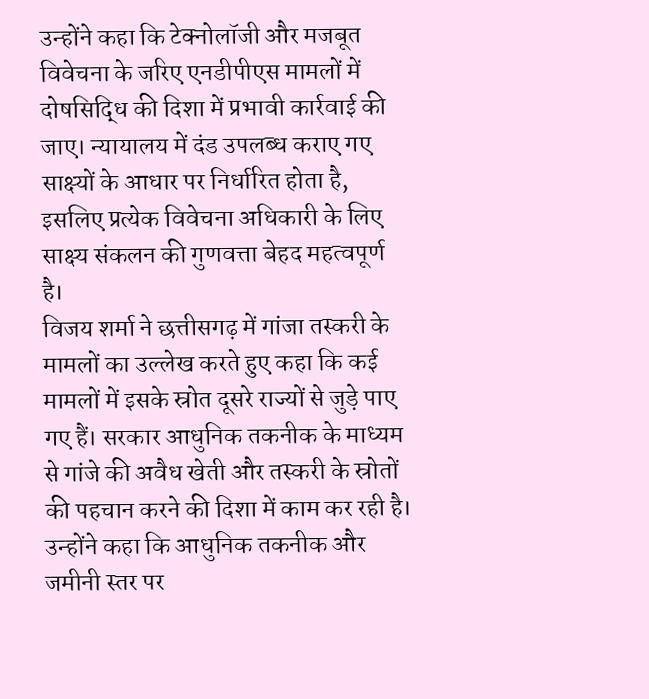उन्होंने कहा कि टेक्नोलॉजी और मजबूत विवेचना के जरिए एनडीपीएस मामलों में दोषसिद्धि की दिशा में प्रभावी कार्रवाई की जाए। न्यायालय में दंड उपलब्ध कराए गए साक्ष्यों के आधार पर निर्धारित होता है, इसलिए प्रत्येक विवेचना अधिकारी के लिए साक्ष्य संकलन की गुणवत्ता बेहद महत्वपूर्ण है।
विजय शर्मा ने छत्तीसगढ़ में गांजा तस्करी के मामलों का उल्लेख करते हुए कहा कि कई मामलों में इसके स्रोत दूसरे राज्यों से जुड़े पाए गए हैं। सरकार आधुनिक तकनीक के माध्यम से गांजे की अवैध खेती और तस्करी के स्रोतों की पहचान करने की दिशा में काम कर रही है। उन्होंने कहा कि आधुनिक तकनीक और जमीनी स्तर पर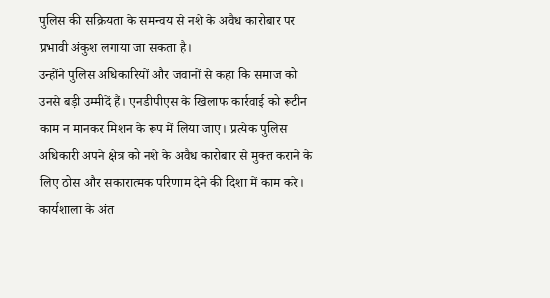पुलिस की सक्रियता के समन्वय से नशे के अवैध कारोबार पर प्रभावी अंकुश लगाया जा सकता है।
उन्होंने पुलिस अधिकारियों और जवानों से कहा कि समाज को उनसे बड़ी उम्मीदें हैं। एनडीपीएस के खिलाफ कार्रवाई को रूटीन काम न मानकर मिशन के रूप में लिया जाए। प्रत्येक पुलिस अधिकारी अपने क्षेत्र को नशे के अवैध कारोबार से मुक्त कराने के लिए ठोस और सकारात्मक परिणाम देने की दिशा में काम करे।
कार्यशाला के अंत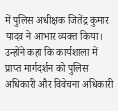में पुलिस अधीक्षक जितेंद्र कुमार यादव ने आभार व्यक्त किया। उन्होंने कहा कि कार्यशाला में प्राप्त मार्गदर्शन को पुलिस अधिकारी और विवेचना अधिकारी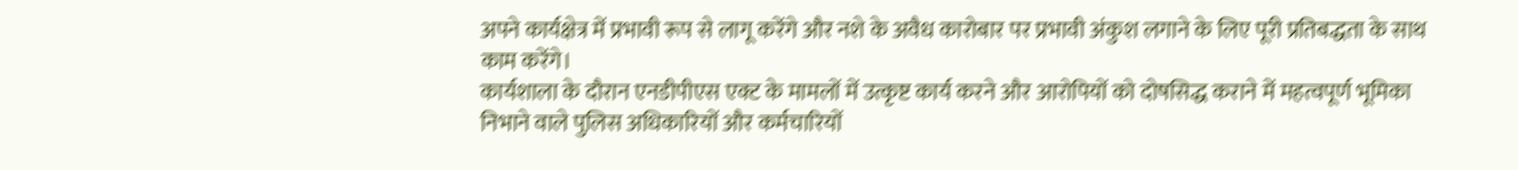अपने कार्यक्षेत्र में प्रभावी रूप से लागू करेंगे और नशे के अवैध कारोबार पर प्रभावी अंकुश लगाने के लिए पूरी प्रतिबद्धता के साथ काम करेंगे।
कार्यशाला के दौरान एनडीपीएस एक्ट के मामलों में उत्कृष्ट कार्य करने और आरोपियों को दोषसिद्ध कराने में महत्वपूर्ण भूमिका निभाने वाले पुलिस अधिकारियों और कर्मचारियों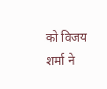को विजय शर्मा ने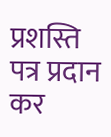प्रशस्ति पत्र प्रदान कर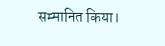सम्मानित किया।